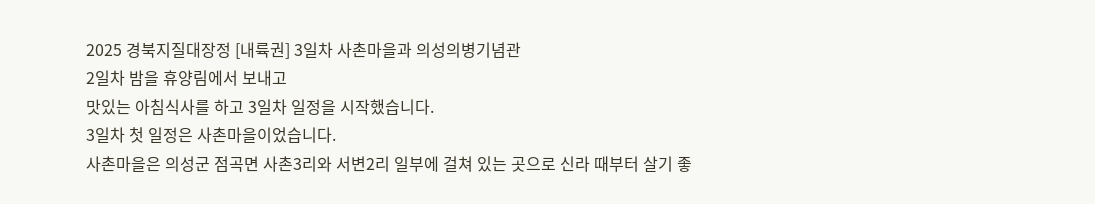2025 경북지질대장정 [내륙권] 3일차 사촌마을과 의성의병기념관
2일차 밤을 휴양림에서 보내고
맛있는 아침식사를 하고 3일차 일정을 시작했습니다.
3일차 첫 일정은 사촌마을이었습니다.
사촌마을은 의성군 점곡면 사촌3리와 서변2리 일부에 걸쳐 있는 곳으로 신라 때부터 살기 좋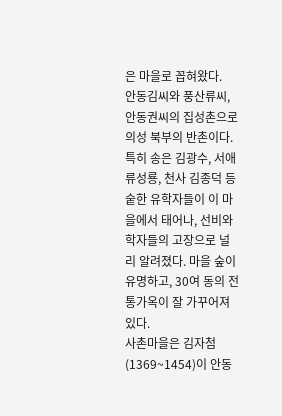은 마을로 꼽혀왔다.
안동김씨와 풍산류씨, 안동권씨의 집성촌으로 의성 북부의 반촌이다.
특히 송은 김광수, 서애 류성룡, 천사 김종덕 등 숱한 유학자들이 이 마을에서 태어나, 선비와 학자들의 고장으로 널리 알려졌다. 마을 숲이 유명하고, 30여 동의 전통가옥이 잘 가꾸어져 있다.
사촌마을은 김자첨(1369~1454)이 안동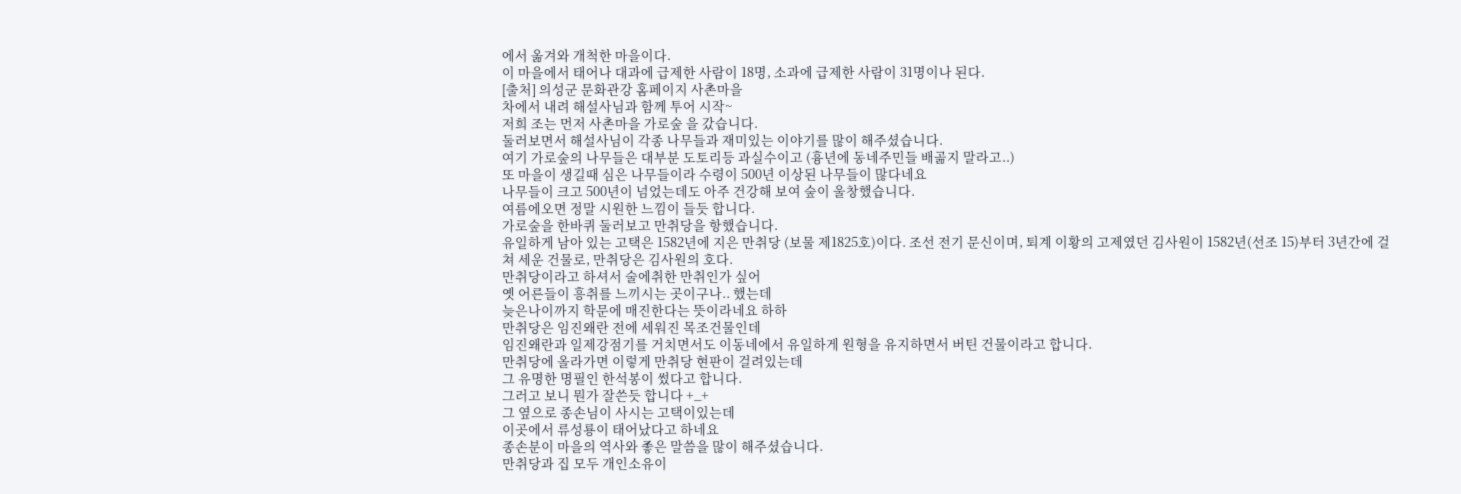에서 옮겨와 개척한 마을이다.
이 마을에서 태어나 대과에 급제한 사람이 18명, 소과에 급제한 사람이 31명이나 된다.
[출처] 의성군 문화관강 홈페이지 사촌마을
차에서 내려 해설사님과 함께 투어 시작~
저희 조는 먼저 사촌마을 가로숲 을 갔습니다.
둘러보면서 해설사님이 각종 나무들과 재미있는 이야기를 많이 해주셨습니다.
여기 가로숲의 나무들은 대부분 도토리등 과실수이고 (흉년에 동네주민들 배곪지 말라고..)
또 마을이 생길때 심은 나무들이라 수령이 500년 이상된 나무들이 많다네요
나무들이 크고 500년이 넘었는데도 아주 건강해 보여 숲이 울창했습니다.
여름에오면 정말 시원한 느낌이 들듯 합니다.
가로숲을 한바퀴 둘러보고 만취당을 항했습니다.
유일하게 남아 있는 고택은 1582년에 지은 만취당 (보물 제1825호)이다. 조선 전기 문신이며, 퇴계 이황의 고제였던 김사원이 1582년(선조 15)부터 3년간에 걸쳐 세운 건물로, 만취당은 김사원의 호다.
만취당이라고 하셔서 술에취한 만취인가 싶어
옛 어른들이 흥취를 느끼시는 곳이구나.. 했는데
늦은나이까지 학문에 매진한다는 뜻이라네요 하하
만취당은 임진왜란 전에 세워진 목조건물인데
임진왜란과 일제강점기를 거치면서도 이동네에서 유일하게 원형을 유지하면서 버틴 건물이라고 합니다.
만취당에 올라가면 이렇게 만취당 현판이 걸려있는데
그 유명한 명필인 한석봉이 썼다고 합니다.
그러고 보니 뭔가 잘쓴듯 합니다 +_+
그 옆으로 종손님이 사시는 고택이있는데
이곳에서 류성룡이 태어났다고 하네요
종손분이 마을의 역사와 좋은 말씀을 많이 해주셨습니다.
만취당과 집 모두 개인소유이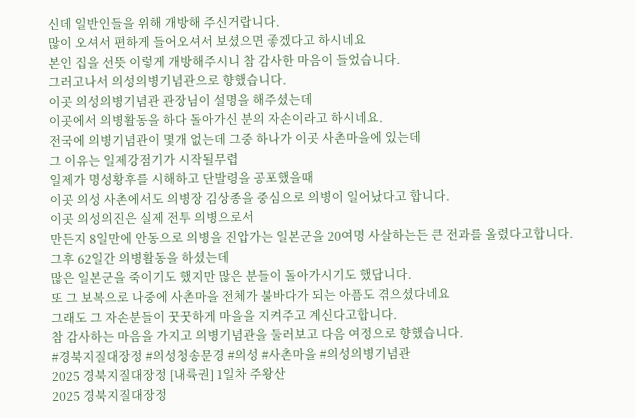신데 일반인들을 위해 개방해 주신거랍니다.
많이 오셔서 편하게 들어오셔서 보셨으면 좋겠다고 하시네요
본인 집을 선뜻 이렇게 개방해주시니 참 감사한 마음이 들었습니다.
그러고나서 의성의병기념관으로 향했습니다.
이곳 의성의병기념관 관장님이 설명을 해주셨는데
이곳에서 의병활동을 하다 돌아가신 분의 자손이라고 하시네요.
전국에 의병기념관이 몇개 없는데 그중 하나가 이곳 사촌마을에 있는데
그 이유는 일제강점기가 시작될무렵
일제가 명성황후를 시해하고 단발령을 공포했을때
이곳 의성 사촌에서도 의병장 김상종을 중심으로 의병이 일어났다고 합니다.
이곳 의성의진은 실제 전투 의병으로서
만든지 8일만에 안동으로 의병을 진압가는 일본군을 20여명 사살하는든 큰 전과를 올렸다고합니다.
그후 62일간 의병활동을 하셨는데
많은 일본군을 죽이기도 했지만 많은 분들이 돌아가시기도 했답니다.
또 그 보복으로 나중에 사촌마을 전체가 불바다가 되는 아픔도 겪으셨다네요
그래도 그 자손분들이 꿋꿋하게 마을을 지켜주고 계신다고합니다.
참 감사하는 마음을 가지고 의병기념관을 둘러보고 다음 여정으로 향했습니다.
#경북지질대장정 #의성청송문경 #의성 #사촌마을 #의성의병기념관
2025 경북지질대장정 [내륙권] 1일차 주왕산
2025 경북지질대장정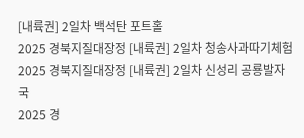[내륙권] 2일차 백석탄 포트홀
2025 경북지질대장정 [내륙권] 2일차 청송사과따기체험
2025 경북지질대장정 [내륙권] 2일차 신성리 공룡발자국
2025 경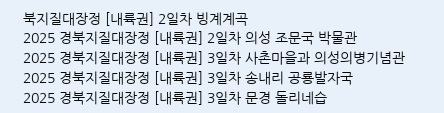북지질대장정 [내륙권] 2일차 빙계계곡
2025 경북지질대장정 [내륙권] 2일차 의성 조문국 박물관
2025 경북지질대장정 [내륙권] 3일차 사촌마을과 의성의병기념관
2025 경북지질대장정 [내륙권] 3일차 송내리 공룡발자국
2025 경북지질대장정 [내륙권] 3일차 문경 돌리네습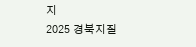지
2025 경북지질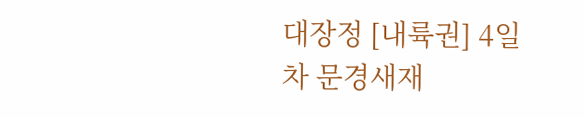대장정 [내륙권] 4일차 문경새재